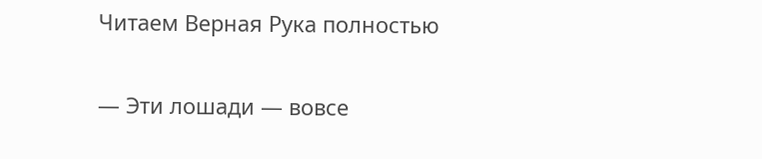Читаем Верная Рука полностью

— Эти лошади — вовсе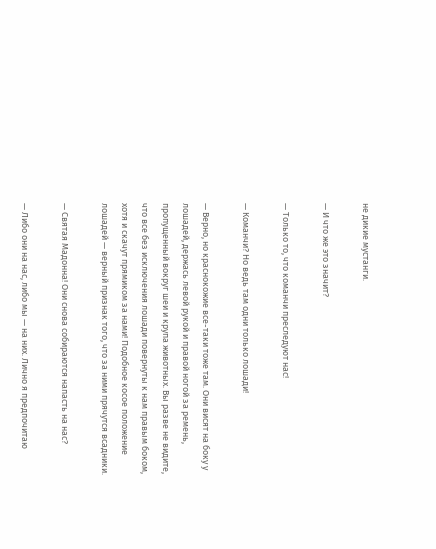не дикие мустанги.

— И что же это значит?

— Только то, что команчи преследуют нас!

— Команчи? Но ведь там одни только лошади!

— Верно, но краснокожие все-таки тоже там. Они висят на боку у лошадей, держась левой рукой и правой ногой за ремень, пропущенный вокруг шеи и крупа животных. Вы разве не видите, что все без исключения лошади повернуты к нам правым боком, хотя и скачут прямиком за нами! Подобное косое положение лошадей — верный признак того, что за ними прячутся всадники.

— Святая Мадонна! Они снова собираются напасть на нас?

— Либо они на нас, либо мы — на них. Лично я предпочитаю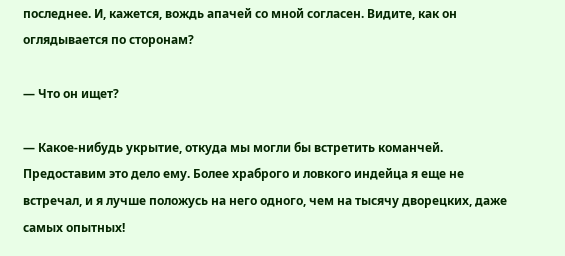последнее. И, кажется, вождь апачей со мной согласен. Видите, как он оглядывается по сторонам?

— Что он ищет?

— Какое-нибудь укрытие, откуда мы могли бы встретить команчей. Предоставим это дело ему. Более храброго и ловкого индейца я еще не встречал, и я лучше положусь на него одного, чем на тысячу дворецких, даже самых опытных!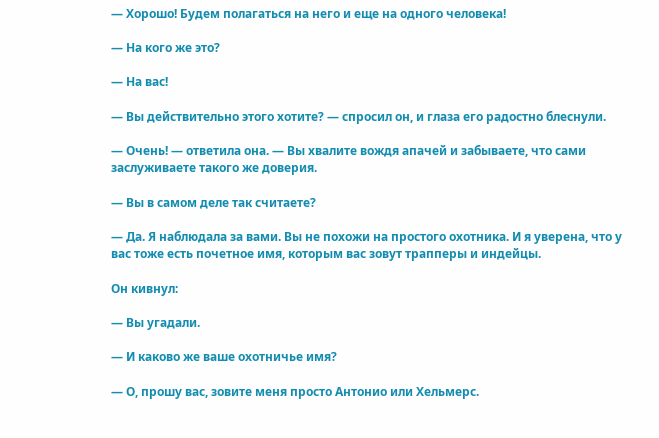— Хорошо! Будем полагаться на него и еще на одного человека!

— На кого же это?

— На вас!

— Вы действительно этого хотите? — спросил он, и глаза его радостно блеснули.

— Очень! — ответила она. — Вы хвалите вождя апачей и забываете, что сами заслуживаете такого же доверия.

— Вы в самом деле так считаете?

— Да. Я наблюдала за вами. Вы не похожи на простого охотника. И я уверена, что у вас тоже есть почетное имя, которым вас зовут трапперы и индейцы.

Он кивнул:

— Вы угадали.

— И каково же ваше охотничье имя?

— О, прошу вас, зовите меня просто Антонио или Хельмерс.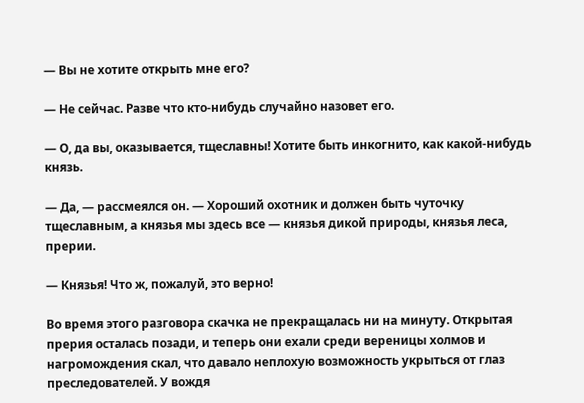— Вы не хотите открыть мне его?

— Не сейчас. Разве что кто-нибудь случайно назовет его.

— О, да вы, оказывается, тщеславны! Хотите быть инкогнито, как какой-нибудь князь.

— Да, — рассмеялся он. — Хороший охотник и должен быть чуточку тщеславным, а князья мы здесь все — князья дикой природы, князья леса, прерии.

— Князья! Что ж, пожалуй, это верно!

Во время этого разговора скачка не прекращалась ни на минуту. Открытая прерия осталась позади, и теперь они ехали среди вереницы холмов и нагромождения скал, что давало неплохую возможность укрыться от глаз преследователей. У вождя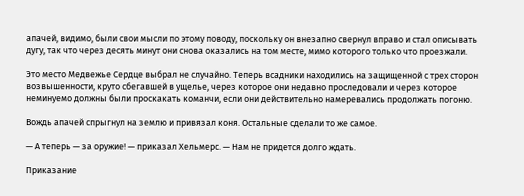апачей, видимо, были свои мысли по этому поводу, поскольку он внезапно свернул вправо и стал описывать дугу, так что через десять минут они снова оказались на том месте, мимо которого только что проезжали.

Это место Медвежье Сердце выбрал не случайно. Теперь всадники находились на защищенной с трех сторон возвышенности, круто сбегавшей в ущелье, через которое они недавно проследовали и через которое неминуемо должны были проскакать команчи, если они действительно намеревались продолжать погоню.

Вождь апачей спрыгнул на землю и привязал коня. Остальные сделали то же самое.

— А теперь — за оружие! — приказал Хельмерс. — Нам не придется долго ждать.

Приказание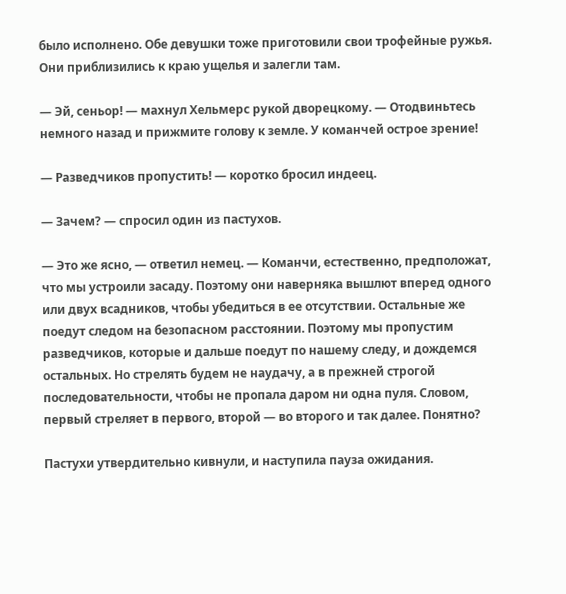было исполнено. Обе девушки тоже приготовили свои трофейные ружья. Они приблизились к краю ущелья и залегли там.

— Эй, сеньор! — махнул Хельмерс рукой дворецкому. — Отодвиньтесь немного назад и прижмите голову к земле. У команчей острое зрение!

— Разведчиков пропустить! — коротко бросил индеец.

— Зачем? — спросил один из пастухов.

— Это же ясно, — ответил немец. — Команчи, естественно, предположат, что мы устроили засаду. Поэтому они наверняка вышлют вперед одного или двух всадников, чтобы убедиться в ее отсутствии. Остальные же поедут следом на безопасном расстоянии. Поэтому мы пропустим разведчиков, которые и дальше поедут по нашему следу, и дождемся остальных. Но стрелять будем не наудачу, а в прежней строгой последовательности, чтобы не пропала даром ни одна пуля. Словом, первый стреляет в первого, второй — во второго и так далее. Понятно?

Пастухи утвердительно кивнули, и наступила пауза ожидания.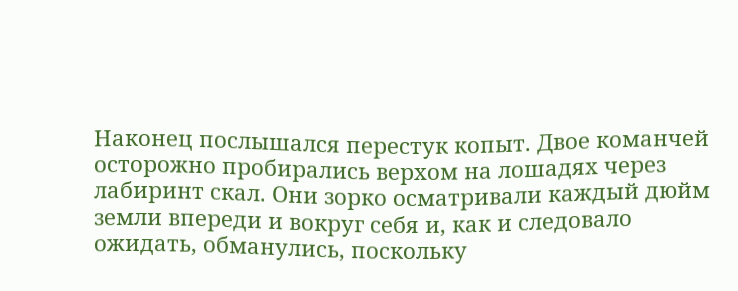Наконец послышался перестук копыт. Двое команчей осторожно пробирались верхом на лошадях через лабиринт скал. Они зорко осматривали каждый дюйм земли впереди и вокруг себя и, как и следовало ожидать, обманулись, поскольку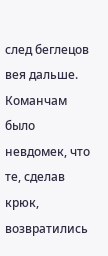след беглецов вея дальше. Команчам было невдомек, что те, сделав крюк, возвратились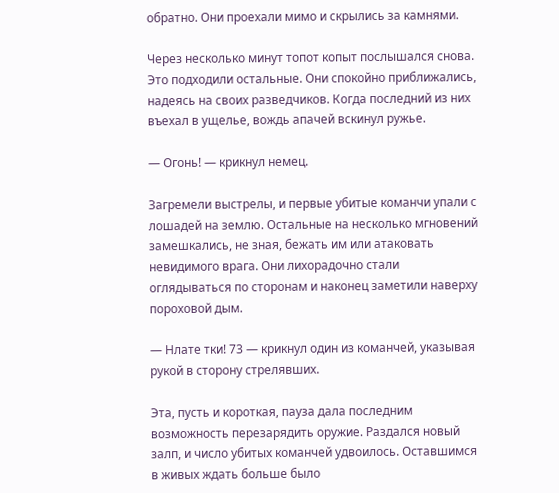обратно. Они проехали мимо и скрылись за камнями.

Через несколько минут топот копыт послышался снова. Это подходили остальные. Они спокойно приближались, надеясь на своих разведчиков. Когда последний из них въехал в ущелье, вождь апачей вскинул ружье.

— Огонь! — крикнул немец.

Загремели выстрелы, и первые убитые команчи упали с лошадей на землю. Остальные на несколько мгновений замешкались, не зная, бежать им или атаковать невидимого врага. Они лихорадочно стали оглядываться по сторонам и наконец заметили наверху пороховой дым.

— Нлате тки! 73 — крикнул один из команчей, указывая рукой в сторону стрелявших.

Эта, пусть и короткая, пауза дала последним возможность перезарядить оружие. Раздался новый залп, и число убитых команчей удвоилось. Оставшимся в живых ждать больше было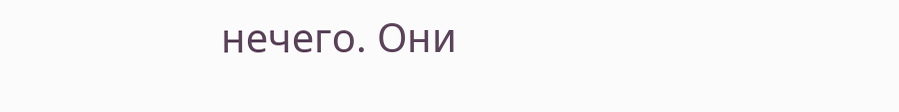нечего. Они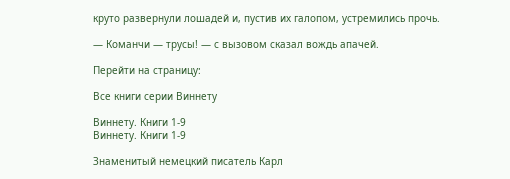круто развернули лошадей и, пустив их галопом, устремились прочь.

— Команчи — трусы! — с вызовом сказал вождь апачей.

Перейти на страницу:

Все книги серии Виннету

Виннету. Книги 1-9
Виннету. Книги 1-9

Знаменитый немецкий писатель Карл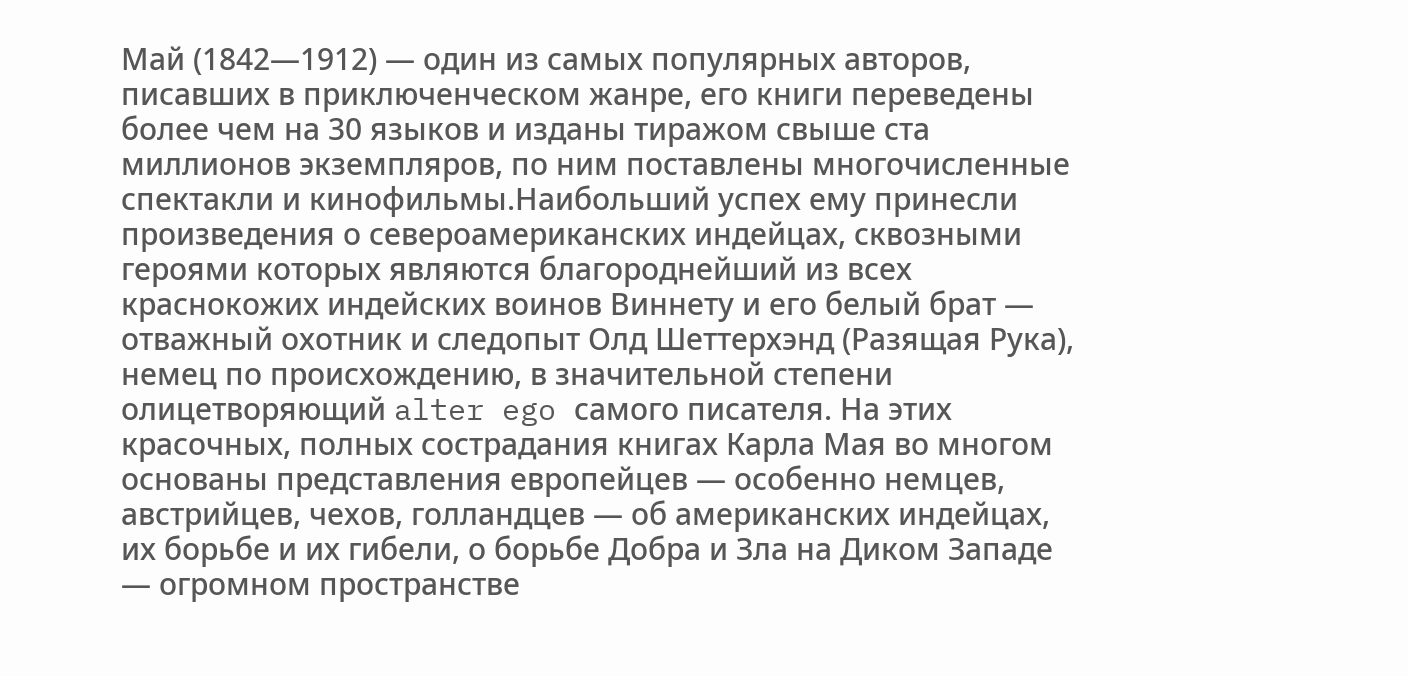Май (1842—1912) — один из самых популярных авторов, писавших в приключенческом жанре, его книги переведены более чем на 30 языков и изданы тиражом свыше ста миллионов экземпляров, по ним поставлены многочисленные спектакли и кинофильмы.Наибольший успех ему принесли произведения о североамериканских индейцах, сквозными героями которых являются благороднейший из всех краснокожих индейских воинов Виннету и его белый брат — отважный охотник и следопыт Олд Шеттерхэнд (Разящая Рука), немец по происхождению, в значительной степени олицетворяющий alter ego самого писателя. На этих красочных, полных сострадания книгах Карла Мая во многом основаны представления европейцев — особенно немцев, австрийцев, чехов, голландцев — об американских индейцах, их борьбе и их гибели, о борьбе Добра и Зла на Диком Западе — огромном пространстве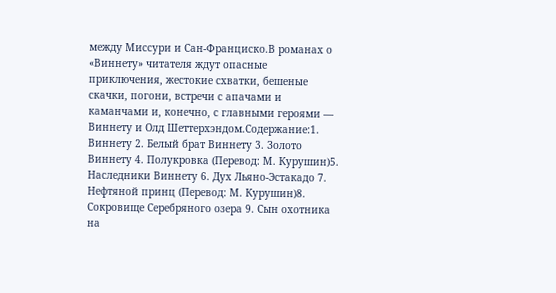между Миссури и Сан-Франциско.В романах о «Виннету» читателя ждут опасные приключения, жестокие схватки, бешеные скачки, погони, встречи с апачами и каманчами и, конечно, с главными героями — Виннету и Олд Шеттерхэндом.Содержание:1. Виннету 2. Белый брат Виннету 3. Золото Виннету 4. Полукровка (Перевод: М. Курушин)5. Наследники Виннету 6. Дух Льяно-Эстакадо 7. Нефтяной принц (Перевод: М. Курушин)8. Сокровище Серебряного озера 9. Сын охотника на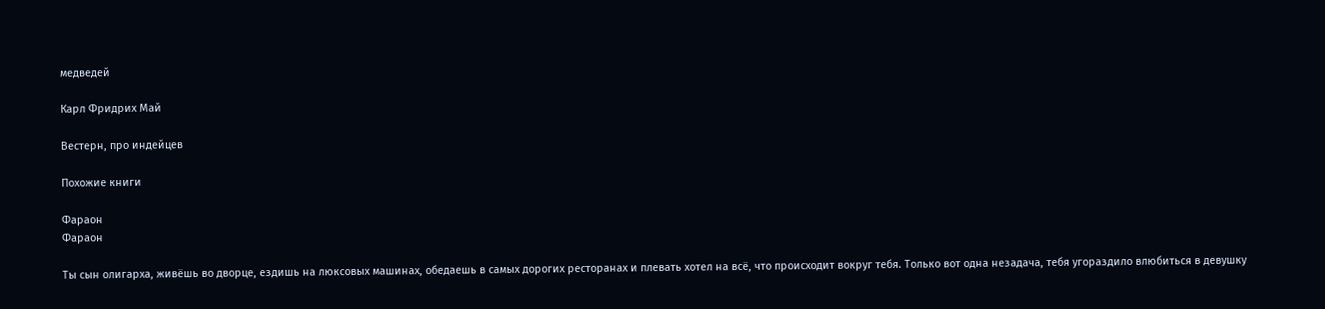медведей

Карл Фридрих Май

Вестерн, про индейцев

Похожие книги

Фараон
Фараон

Ты сын олигарха, живёшь во дворце, ездишь на люксовых машинах, обедаешь в самых дорогих ресторанах и плевать хотел на всё, что происходит вокруг тебя. Только вот одна незадача, тебя угораздило влюбиться в девушку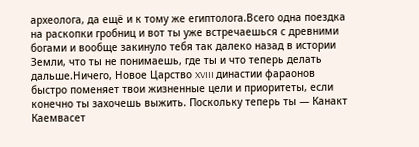археолога, да ещё и к тому же египтолога.Всего одна поездка на раскопки гробниц и вот ты уже встречаешься с древними богами и вообще закинуло тебя так далеко назад в истории Земли, что ты не понимаешь, где ты и что теперь делать дальше.Ничего, Новое Царство XVIII династии фараонов быстро поменяет твои жизненные цели и приоритеты, если конечно ты захочешь выжить. Поскольку теперь ты — Канакт Каемвасет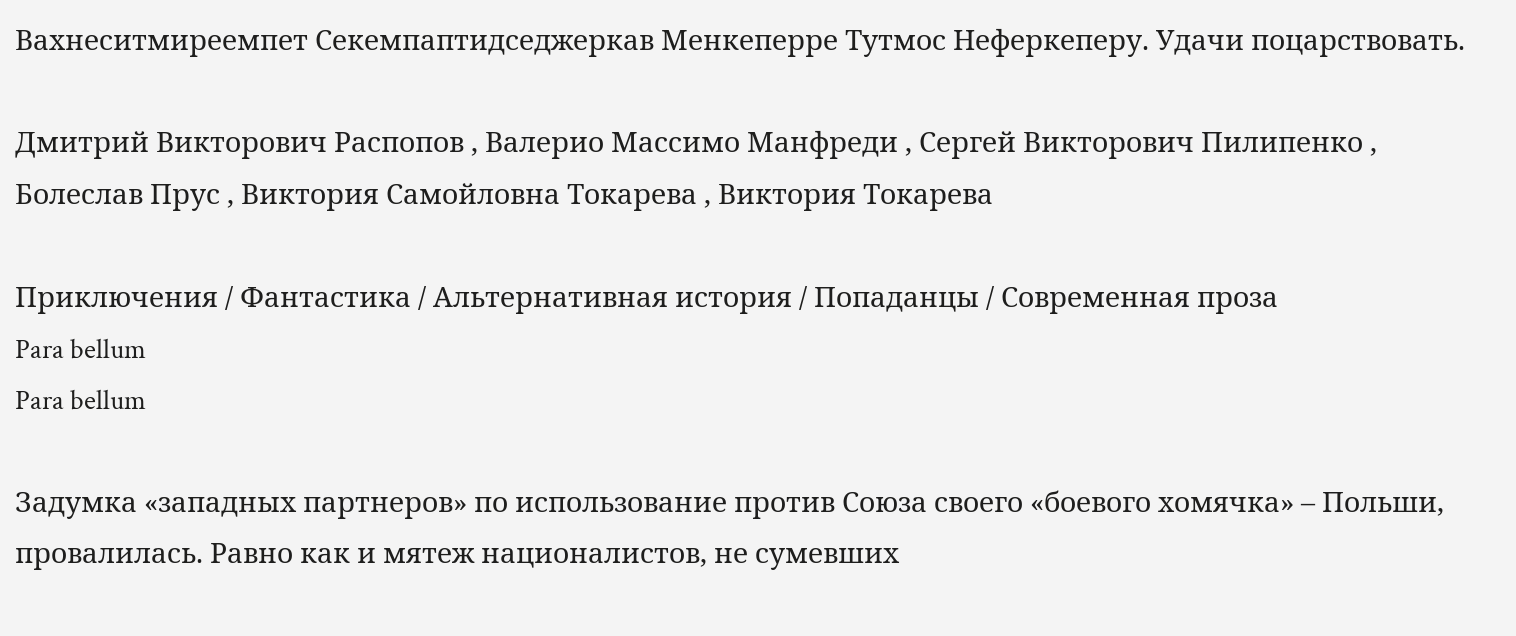Вахнеситмиреемпет Секемпаптидседжеркав Менкеперре Тутмос Неферкеперу. Удачи поцарствовать.

Дмитрий Викторович Распопов , Валерио Массимо Манфреди , Сергей Викторович Пилипенко , Болеслав Прус , Виктория Самойловна Токарева , Виктория Токарева

Приключения / Фантастика / Альтернативная история / Попаданцы / Современная проза
Para bellum
Para bellum

Задумка «западных партнеров» по использование против Союза своего «боевого хомячка» – Польши, провалилась. Равно как и мятеж националистов, не сумевших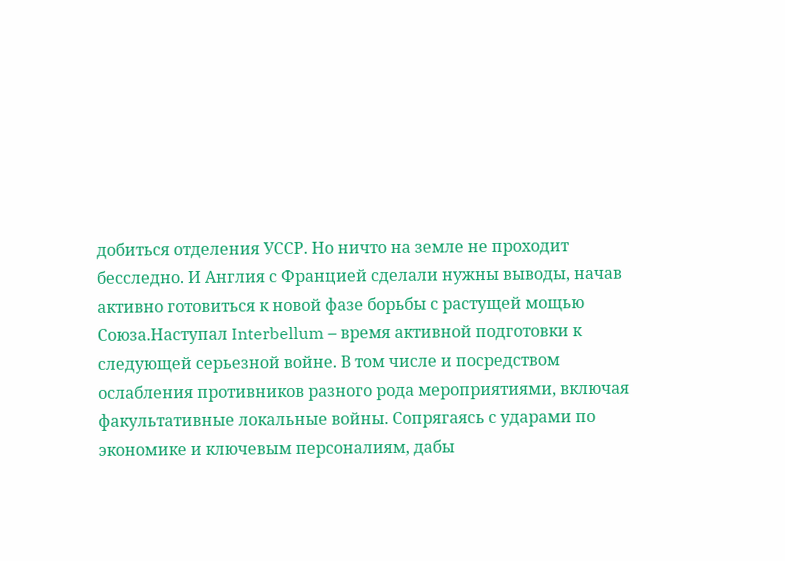добиться отделения УССР. Но ничто на земле не проходит бесследно. И Англия с Францией сделали нужны выводы, начав активно готовиться к новой фазе борьбы с растущей мощью Союза.Наступал Interbellum – время активной подготовки к следующей серьезной войне. В том числе и посредством ослабления противников разного рода мероприятиями, включая факультативные локальные войны. Сопрягаясь с ударами по экономике и ключевым персоналиям, дабы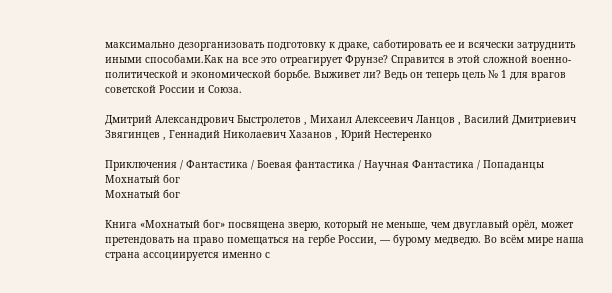максимально дезорганизовать подготовку к драке, саботировать ее и всячески затруднить иными способами.Как на все это отреагирует Фрунзе? Справится в этой сложной военно-политической и экономической борьбе. Выживет ли? Ведь он теперь цель № 1 для врагов советской России и Союза.

Дмитрий Александрович Быстролетов , Михаил Алексеевич Ланцов , Василий Дмитриевич Звягинцев , Геннадий Николаевич Хазанов , Юрий Нестеренко

Приключения / Фантастика / Боевая фантастика / Научная Фантастика / Попаданцы
Мохнатый бог
Мохнатый бог

Книга «Мохнатый бог» посвящена зверю, который не меньше, чем двуглавый орёл, может претендовать на право помещаться на гербе России, — бурому медведю. Во всём мире наша страна ассоциируется именно с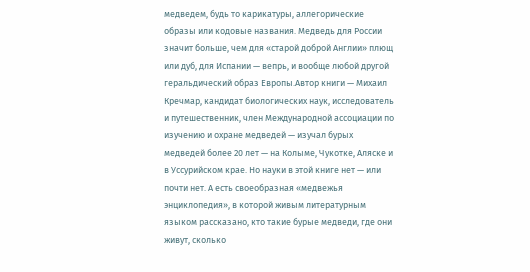медведем, будь то карикатуры, аллегорические образы или кодовые названия. Медведь для России значит больше, чем для «старой доброй Англии» плющ или дуб, для Испании — вепрь, и вообще любой другой геральдический образ Европы.Автор книги — Михаил Кречмар, кандидат биологических наук, исследователь и путешественник, член Международной ассоциации по изучению и охране медведей — изучал бурых медведей более 20 лет — на Колыме, Чукотке, Аляске и в Уссурийском крае. Но науки в этой книге нет — или почти нет. А есть своеобразная «медвежья энциклопедия», в которой живым литературным языком рассказано, кто такие бурые медведи, где они живут, сколько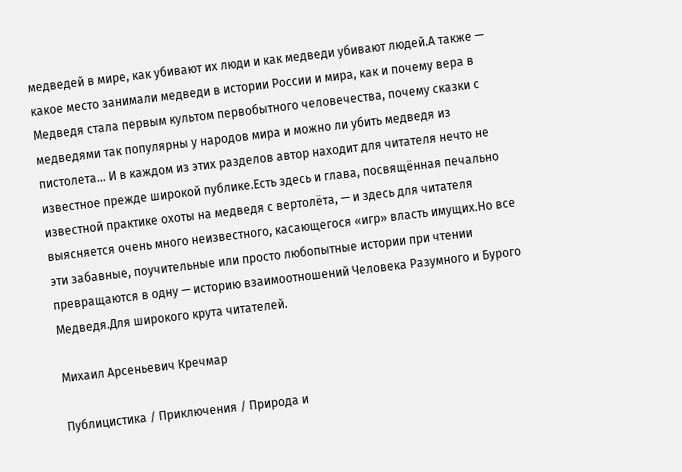медведей в мире, как убивают их люди и как медведи убивают людей.А также — какое место занимали медведи в истории России и мира, как и почему вера в Медведя стала первым культом первобытного человечества, почему сказки с медведями так популярны у народов мира и можно ли убить медведя из пистолета… И в каждом из этих разделов автор находит для читателя нечто не известное прежде широкой публике.Есть здесь и глава, посвящённая печально известной практике охоты на медведя с вертолёта, — и здесь для читателя выясняется очень много неизвестного, касающегося «игр» власть имущих.Но все эти забавные, поучительные или просто любопытные истории при чтении превращаются в одну — историю взаимоотношений Человека Разумного и Бурого Медведя.Для широкого крута читателей.

Михаил Арсеньевич Кречмар

Публицистика / Приключения / Природа и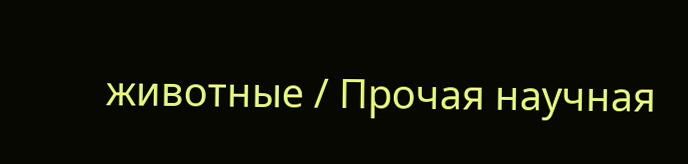животные / Прочая научная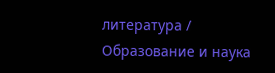литература / Образование и наука